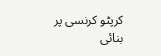کرپٹو کرنسی پر بنائی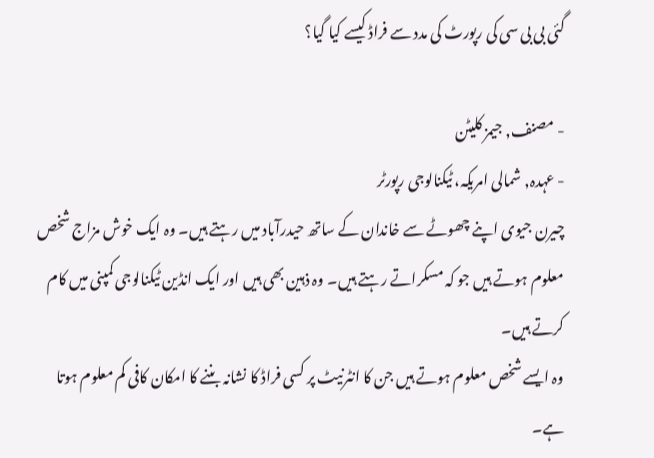گئی بی بی سی کی رپورٹ کی مدد سے فراڈ کیسے کیا گیا؟

- مصنف, جیمز کلیٹن
- عہدہ, شمالی امریکہ، ٹیکنالوجی رپورٹر
چیرن جیوی اپنے چھوٹے سے خاندان کے ساتھ حیدرآباد میں رہتے ہیں۔ وہ ایک خوش مزاج شخص معلوم ہوتے ہیں جو کہ مسکراتے رہتے ہیں۔ وہ ذہین بھی ہیں اور ایک انڈین ٹیکنالوجی کمپنی میں کام کرتے ہیں۔
وہ ایسے شخص معلوم ہوتے ہیں جن کا انٹرنیٹ پر کسی فراڈ کا نشانہ بننے کا امکان کافی کم معلوم ہوتا ہے۔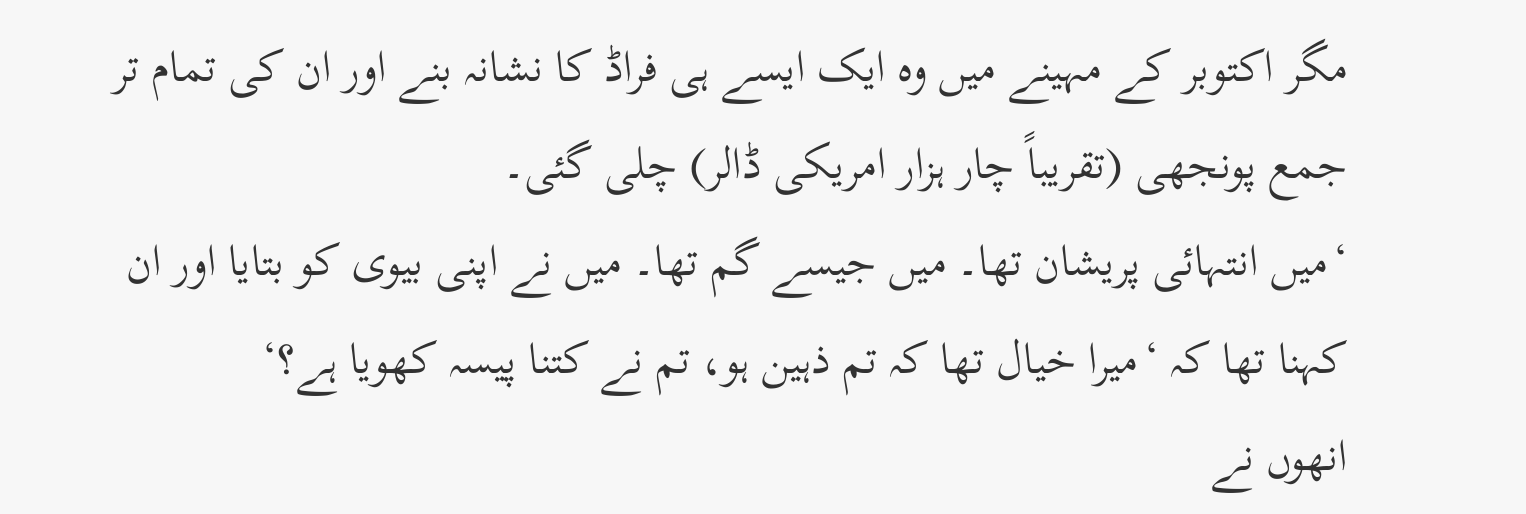مگر اکتوبر کے مہینے میں وہ ایک ایسے ہی فراڈ کا نشانہ بنے اور ان کی تمام تر جمع پونجھی (تقریباً چار ہزار امریکی ڈالر) چلی گئی۔
‘میں انتہائی پریشان تھا۔ میں جیسے گم تھا۔ میں نے اپنی بیوی کو بتایا اور ان کہنا تھا کہ ‘میرا خیال تھا کہ تم ذہین ہو، تم نے کتنا پیسہ کھویا ہے؟‘
انھوں نے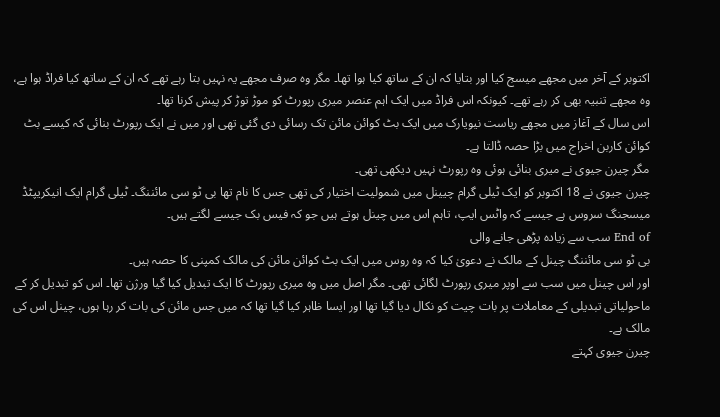اکتوبر کے آخر میں مجھے میسج کیا اور بتایا کہ ان کے ساتھ کیا ہوا تھا۔ مگر وہ صرف مجھے یہ نہیں بتا رہے تھے کہ ان کے ساتھ کیا فراڈ ہوا ہے، وہ مجھے تنبیہ بھی کر رہے تھے۔ کیونکہ اس فراڈ میں ایک اہم عنصر میری رپورٹ کو موڑ توڑ کر پیش کرنا تھا۔
اس سال کے آغاز میں مجھے ریاست نیویارک میں ایک بٹ کوائن مائن تک رسائی دی گئی تھی اور میں نے ایک رپورٹ بنائی کہ کیسے بٹ کوائن کاربن اخراج میں بڑا حصہ ڈالتا ہے۔
مگر چیرن جیوی نے میری بنائی ہوئی وہ رپورٹ نہیں دیکھی تھی۔
چیرن جیوی نے 18 اکتوبر کو ایک ٹیلی گرام چیینل میں شمولیت اختیار کی تھی جس کا نام تھا بی ٹو سی مائننگ۔ ٹیلی گرام ایک انیکریپٹڈ میسجنگ سروس ہے جیسے کہ واٹس ایپ، تاہم اس میں چینل ہوتے ہیں جو کہ فیس بک جیسے لگتے ہیں۔
End of سب سے زیادہ پڑھی جانے والی
بی ٹو سی مائننگ چینل کے مالک نے دعویٰ کیا کہ وہ روس میں ایک بٹ کوائن مائن کی مالک کمپنی کا حصہ ہیں۔
اور اس چینل میں سب سے اوپر میری رپورٹ لگائی تھی۔ مگر اصل میں وہ میری رپورٹ کا ایک تبدیل کیا گیا ورژن تھا۔ اس کو تبدیل کر کے ماحولیاتی تبدیلی کے معاملات پر بات چیت کو نکال دیا گیا تھا اور ایسا ظاہر کیا گیا تھا کہ میں جس مائن کی بات کر رہا ہوں، چینل اس کی مالک ہے۔
چیرن جیوی کہتے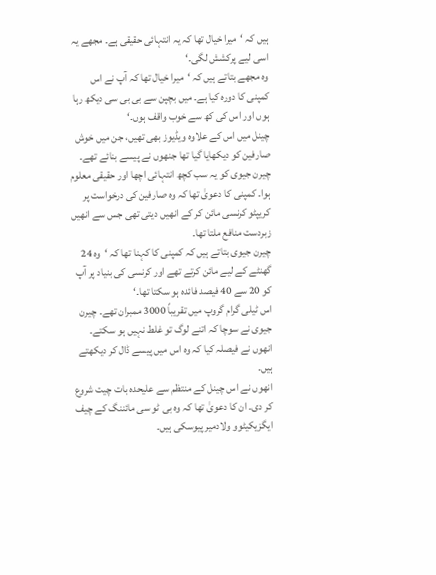ہیں کہ ‘میرا خیال تھا کہ یہ انتہائی حقیقی ہے۔ مجھے یہ اسی لیے پرکشش لگی۔‘
وہ مجھے بتاتے ہیں کہ ‘میرا خیال تھا کہ آپ نے اس کمپنی کا دورہ کیا ہے۔ میں بچپن سے بی بی سی دیکھ رہا ہوں اور اس کی کھ سے خوب واقف ہوں۔‘
چینل میں اس کے علاوہ ویڈیوز بھی تھیں، جن میں خوش صارفین کو دیکھایا گیا تھا جنھوں نے پیسے بنائے تھے۔
چیرن جیوی کو یہ سب کچھ انتہائی اچھا اور حقیقی معلوم ہوا۔ کمپنی کا دعویٰ تھا کہ وہ صارفین کی درخواست پر کریپٹو کرنسی مائن کر کے انھیں دیتی تھی جس سے انھیں زبردست منافع ملتا تھا۔
چیرن جیوی بتاتے ہیں کہ کمپنی کا کہنا تھا کہ ‘وہ 24 گھنٹے کے لیے مائن کرتے تھے اور کرنسی کی بنیاد پر آپ کو 20 سے 40 فیصد فائدہ ہو سکتا تھا۔‘
اس ٹیلی گرام گروپ میں تقریباً 3000 ممبران تھے۔ چیرن جیوی نے سوچا کہ اتنے لوگ تو غلط نہیں ہو سکتے۔ انھوں نے فیصلہ کیا کہ وہ اس میں پیسے ڈال کر دیکھتے ہیں۔
انھوں نے اس چینل کے منتظم سے علیحدہ بات چیت شروع کر دی۔ ان کا دعویٰ تھا کہ وہ بی ٹو سی مائننگ کے چیف ایگزیکیٹوو ولادمیر پیوسکی ہیں۔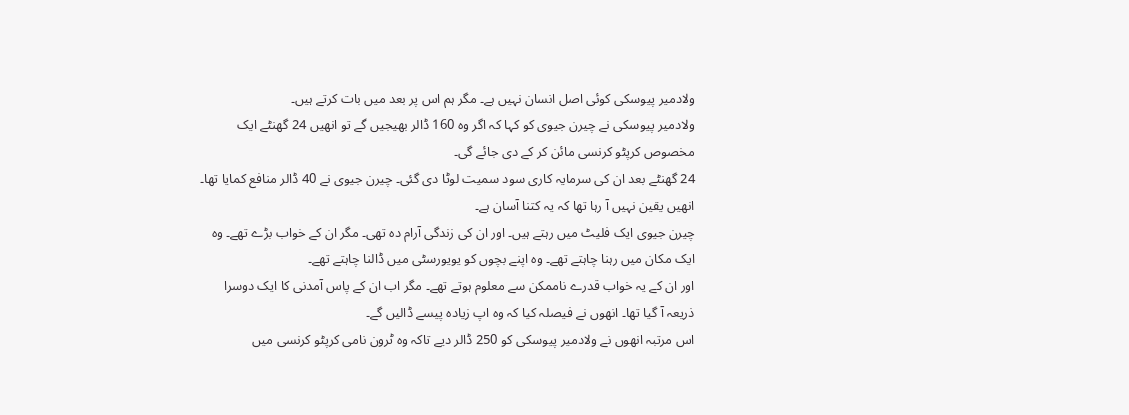ولادمیر پیوسکی کوئی اصل انسان نہیں ہے۔ مگر ہم اس پر بعد میں بات کرتے ہیں۔
ولادمیر پیوسکی نے چیرن جیوی کو کہا کہ اگر وہ 160 ڈالر بھیجیں گے تو انھیں 24 گھنٹے ایک مخصوص کرپٹو کرنسی مائن کر کے دی جائے گی۔
24 گھنٹے بعد ان کی سرمایہ کاری سود سمیت لوٹا دی گئی۔ چیرن جیوی نے 40 ڈالر منافع کمایا تھا۔ انھیں یقین نہیں آ رہا تھا کہ یہ کتنا آسان ہے۔
چیرن جیوی ایک فلیٹ میں رہتے ہیں۔ اور ان کی زندگی آرام دہ تھی۔ مگر ان کے خواب بڑے تھے۔ وہ ایک مکان میں رہنا چاہتے تھے۔ وہ اپنے بچوں کو یویورسٹی میں ڈالنا چاہتے تھے۔
اور ان کے یہ خواب قدرے ناممکن سے معلوم ہوتے تھے۔ مگر اب ان کے پاس آمدنی کا ایک دوسرا ذریعہ آ گیا تھا۔ انھوں نے فیصلہ کیا کہ وہ اپ زیادہ پیسے ڈالیں گے۔
اس مرتبہ انھوں نے ولادمیر پیوسکی کو 250 ڈالر دیے تاکہ وہ ٹرون نامی کرپٹو کرنسی میں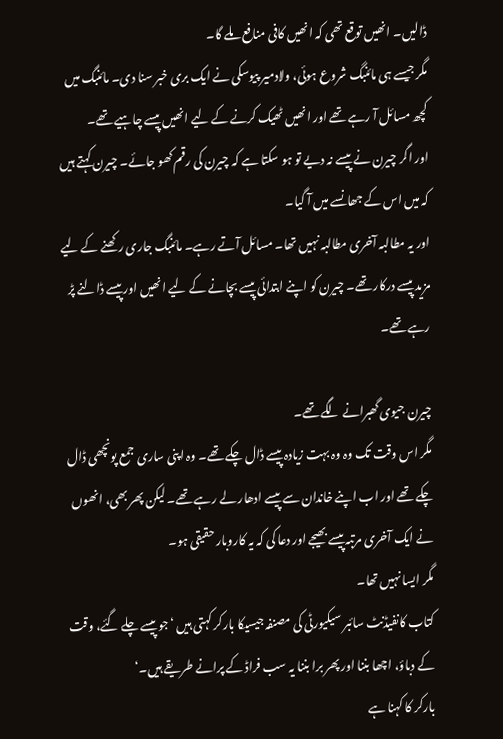ڈالیں۔ انھیں توقع تھی کہ انھیں کافی منافع ملے گا۔
مگر جیسے ہی مائنبگ شروع ہوئی، ولادمیر پیوسکی نے ایک بری خبر سنا دی۔ مائنبگ میں کچھ مسائل آ رہے تھے اور انھیں ٹھیک کرنے کے لیے انھیں پیسے چاہیے تھے۔
اور اگر چیرن نے پیسے نہ دیے تو ہو سکتا ہے کہ چیرن کی رقم کھو جائے۔ چیرن کہتے ہیں کہ میں اس کے جھانسے میں آ گیا۔
اور یہ مطالبہ آخری مطالبہ نہیں تھا۔ مسائل آتے رہے۔ مائنبگ جاری رکھنے کے لیے مزید پیسے درکار تھے۔ چیرن کو اپنے ابتدائی پیسے بچانے کے لیے انھیں اور پیسے ڈالنے پڑ رہے تھے۔

چیرن جیوی گھبرانے لگے تھے۔
مگر اس وقت تک وہ وہ بہت زیادہ پیسے ڈال چکے تھے۔ وہ اپنی ساری جمع پونچھی ڈال چکے تھے اور اب اپنے خاندان سے پیسے ادھار لے رہے تھے۔ لیکن پھر بھی، انھوں نے ایک آخری مرتبہ پیسے بھیجے اور دعا کی کہ یہ کاروبار حقیقی ہو۔
مگر ایسا نہیں تھا۔
کتاب کانفیڈنٹ سائبر سیکیورٹی کی مصنفہ جیسیکا بارکر کہتی ہیں ‘جو پیسے چلے گئے، وقت کے دباؤ، اچھا بننا اور پھر برا بننا یہ سب فراڈ کے پرانے طریقے ہیں۔‘
بارکر کا کہنا ہے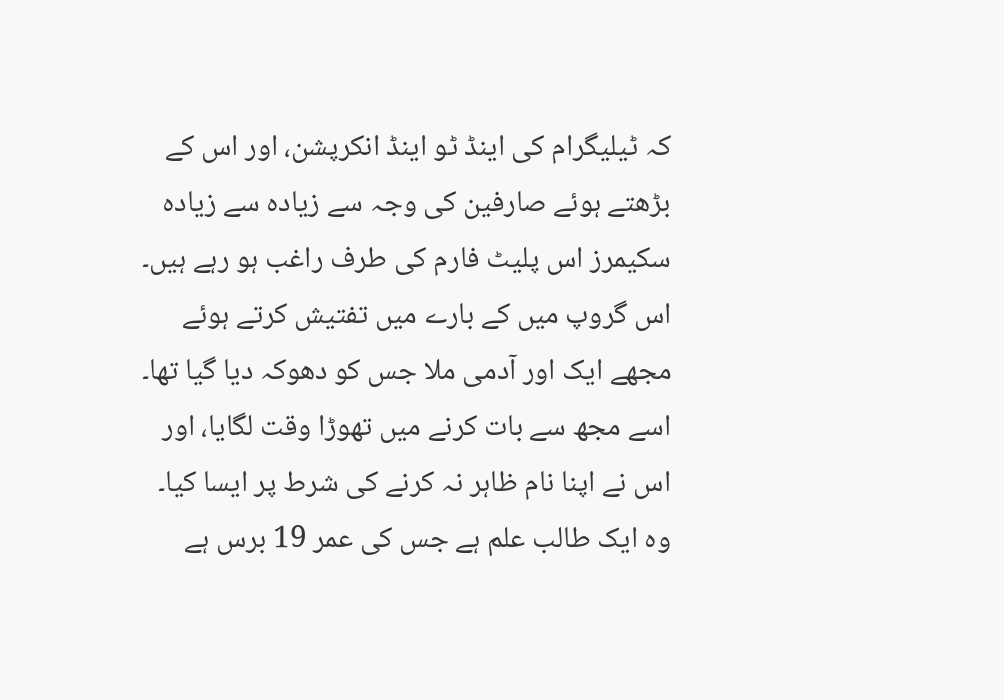کہ ٹیلیگرام کی اینڈ ٹو اینڈ انکرپشن، اور اس کے بڑھتے ہوئے صارفین کی وجہ سے زیادہ سے زیادہ سکیمرز اس پلیٹ فارم کی طرف راغب ہو رہے ہیں۔
اس گروپ میں کے بارے میں تفتیش کرتے ہوئے مجھے ایک اور آدمی ملا جس کو دھوکہ دیا گیا تھا۔ اسے مجھ سے بات کرنے میں تھوڑا وقت لگایا، اور اس نے اپنا نام ظاہر نہ کرنے کی شرط پر ایسا کیا۔
وہ ایک طالب علم ہے جس کی عمر 19 برس ہے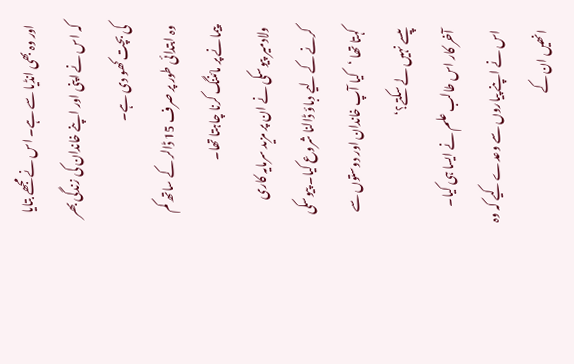اور وہ بھی انڈیا سے ہے۔ اس نے مجھے بتایا کہ اس نے اپنی اور اپنے خاندان کی زندگی بھر کی بچت کھو دی ہے۔
وہ ابتدائی طور پر صرف 15 ڈالر کے ساتھ کم پیمانے پر مائننگ کرنا چاہتا تھا۔
ولادمیر پیوسکی نے ان پر مزید سرمایہ کاری کرنے کے لیے دباؤ ڈالنا شروع کیا۔ پیوسکی کہتا تھا ‘کیا آپ خاندان اور دوستوں سے پیسے نہیں لے سکتے؟‘
آخر کار اس طالب علم نے ایسا ہی کیا۔ اس نے اپنے پیاروں سے وعدے کیے کہ وہ انھیں ان کے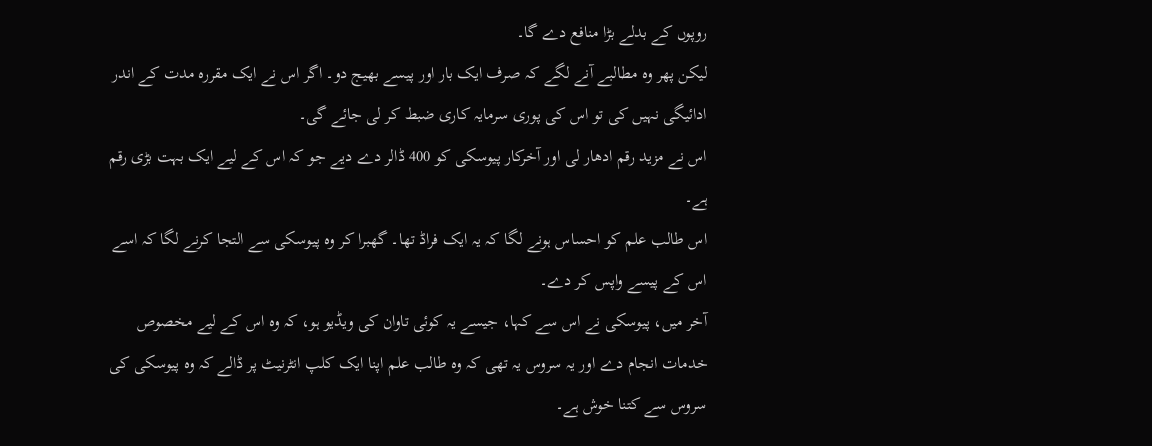روپوں کے بدلے بڑا منافع دے گا۔
لیکن پھر وہ مطالبے آنے لگے کہ صرف ایک بار اور پیسے بھیج دو۔ اگر اس نے ایک مقررہ مدت کے اندر ادائیگی نہیں کی تو اس کی پوری سرمایہ کاری ضبط کر لی جائے گی۔
اس نے مزید رقم ادھار لی اور آخرکار پیوسکی کو 400 ڈالر دے دیے جو کہ اس کے لیے ایک بہت بڑی رقم ہے۔
اس طالب علم کو احساس ہونے لگا کہ یہ ایک فراڈ تھا۔ گھبرا کر وہ پیوسکی سے التجا کرنے لگا کہ اسے اس کے پیسے واپس کر دے۔
آخر میں، پیوسکی نے اس سے کہا، جیسے یہ کوئی تاوان کی ویڈیو ہو، کہ وہ اس کے لیے مخصوص خدمات انجام دے اور یہ سروس یہ تھی کہ وہ طالب علم اپنا ایک کلپ انٹرنیٹ پر ڈالے کہ وہ پیوسکی کی سروس سے کتنا خوش ہے۔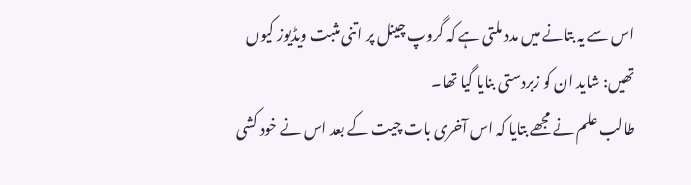اس سے یہ بتانے میں مدد ملتی ہے کہ گروپ چینل پر اتنی مثبت ویڈیوز کیوں تھیں: شاید ان کو زبردستی بنایا گیا تھا۔
طالب علم نے مجھے بتایا کہ اس آخری بات چیت کے بعد اس نے خود کشی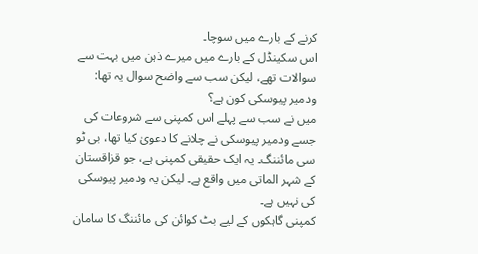کرنے کے بارے میں سوچا۔
اس سکینڈل کے بارے میں میرے ذہن میں بہت سے سوالات تھے، لیکن سب سے واضح سوال یہ تھا: ودمیر پیوسکی کون ہے؟
میں نے سب سے پہلے اس کمپنی سے شروعات کی جسے ودمیر پیوسکی نے چلانے کا دعویٰ کیا تھا، بی ٹو سی مائننگ۔ یہ ایک حقیقی کمپنی ہے، جو قزاقستان کے شہر الماتی میں واقع ہے۔ لیکن یہ ودمیر پیوسکی کی نہیں ہے۔
کمپنی گاہکوں کے لیے بٹ کوائن کی مائننگ کا سامان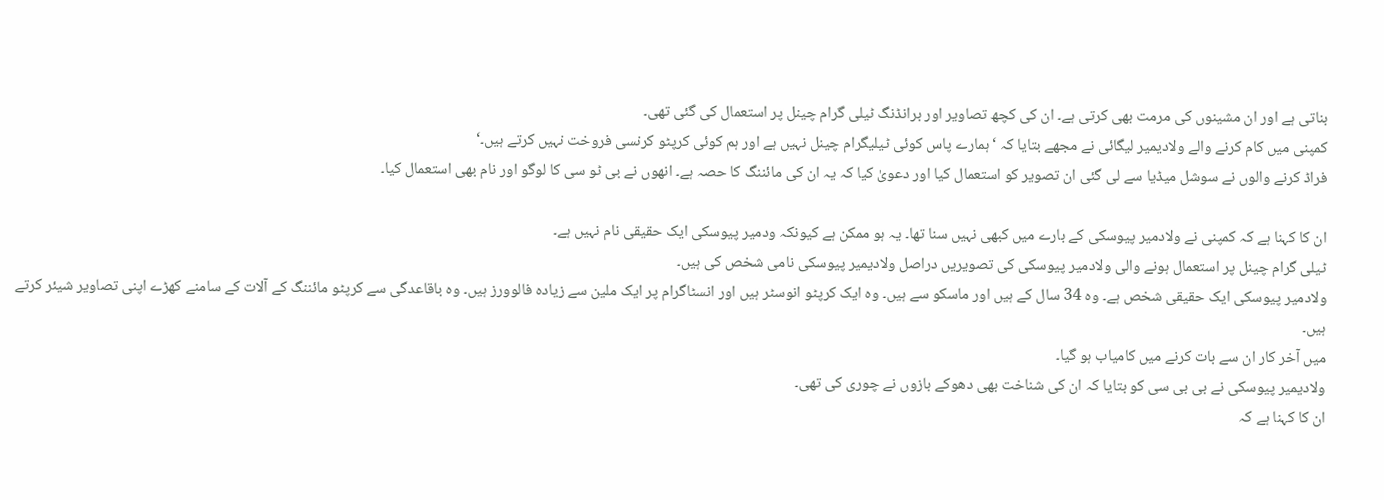بناتی ہے اور ان مشینوں کی مرمت بھی کرتی ہے۔ ان کی کچھ تصاویر اور برانڈنگ ٹیلی گرام چینل پر استعمال کی گئی تھی۔
کمپنی میں کام کرنے والے ولادیمیر لیگائی نے مجھے بتایا کہ ‘ہمارے پاس کوئی ٹیلیگرام چینل نہیں ہے اور ہم کوئی کرپٹو کرنسی فروخت نہیں کرتے ہیں۔‘
فراڈ کرنے والوں نے سوشل میڈیا سے لی گئی ان تصویر کو استعمال کیا اور دعویٰ کیا کہ یہ ان کی مائننگ کا حصہ ہے۔ انھوں نے بی ٹو سی کا لوگو اور نام بھی استعمال کیا۔

ان کا کہنا ہے کہ کمپنی نے ولادمیر پیوسکی کے بارے میں کبھی نہیں سنا تھا۔ یہ ہو ممکن ہے کیونکہ ودمیر پیوسکی ایک حقیقی نام نہیں ہے۔
ٹیلی گرام چینل پر استعمال ہونے والی ولادمیر پیوسکی کی تصویریں دراصل ولادیمیر پیوسکی نامی شخص کی ہیں۔
ولادمیر پیوسکی ایک حقیقی شخص ہے۔ وہ 34 سال کے ہیں اور ماسکو سے ہیں۔ وہ ایک کرپٹو انوسٹر ہیں اور انسٹاگرام پر ایک ملین سے زیادہ فالوورز ہیں۔ وہ باقاعدگی سے کرپٹو مائننگ کے آلات کے سامنے کھڑے اپنی تصاویر شیئر کرتے ہیں۔
میں آخر کار ان سے بات کرنے میں کامیاب ہو گیا۔
ولادیمیر پیوسکی نے بی بی سی کو بتایا کہ ان کی شناخت بھی دھوکے بازوں نے چوری کی تھی۔
ان کا کہنا ہے کہ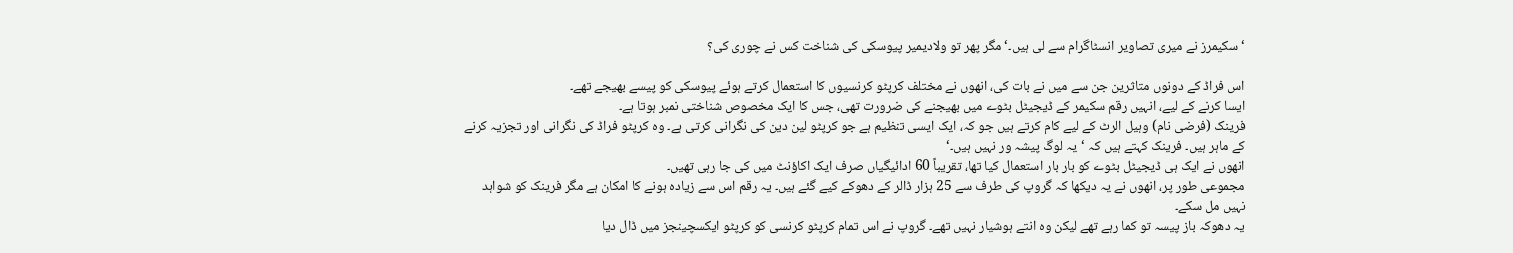‘سکیمرز نے میری تصاویر انسٹاگرام سے لی ہیں۔‘ مگر پھر تو ولادیمیر پیوسکی کی شناخت کس نے چوری کی؟

اس فراڈ کے دونوں متاثرین جن سے میں نے بات کی، انھوں نے مختلف کرپٹو کرنسیوں کا استعمال کرتے ہوئے پیوسکی کو پیسے بھیجے تھے۔
ایسا کرنے کے لیے، انہیں رقم سکیمر کے ڈیجیٹل بٹوے میں بھیجنے کی ضرورت تھی، جس کا ایک مخصوص شناختی نمبر ہوتا ہے۔
فرینک (فرضی نام) وہیل الرٹ کے لیے کام کرتے ہیں جو کہ، ایک ایسی تنظیم ہے جو کرپٹو لین دین کی نگرانی کرتی ہے۔ وہ کرپٹو فراڈ کی نگرانی اور تجزیہ کرنے کے ماہر ہیں۔ فرینک کہتے ہیں کہ ‘یہ لوگ پیشہ ور نہیں ہیں۔‘
انھوں نے ایک ہی ڈیجیٹل بٹوے کو بار بار استعمال کیا تھا، تقریباً 60 ادائیگیاں صرف ایک اکاؤنٹ میں کی جا رہی تھیں۔
مجموعی طور پر، انھوں نے یہ دیکھا کہ گروپ کی طرف سے 25 ہزار ڈالر کے دھوکے کیے گئے ہیں۔ یہ رقم اس سے زیادہ ہونے کا امکان ہے مگر فرینک کو شواہد نہیں مل سکے۔
یہ دھوکہ باز پیسہ تو کما رہے تھے لیکن وہ انتے ہوشیار نہیں تھے۔ گروپ نے اس تمام کرپٹو کرنسی کو کرپٹو ایکسچینجز میں ڈال دیا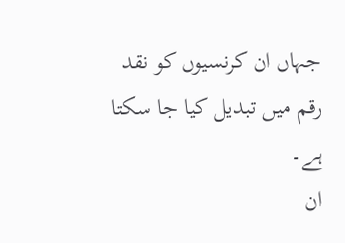جہاں ان کرنسیوں کو نقد رقم میں تبدیل کیا جا سکتا ہے۔
ان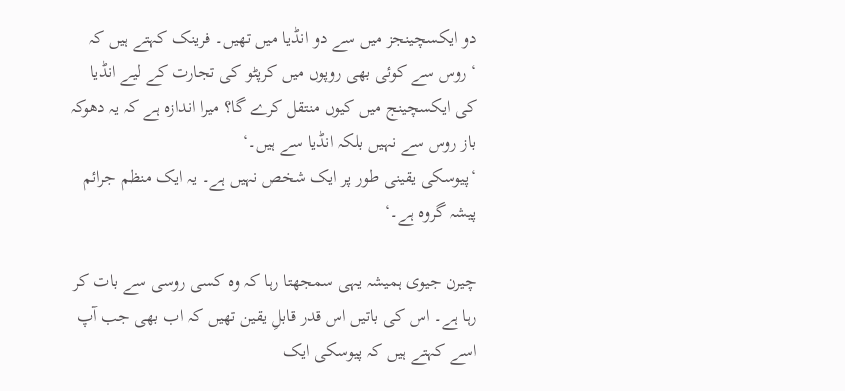دو ایکسچینجز میں سے دو انڈیا میں تھیں۔ فرینک کہتے ہیں کہ ‘روس سے کوئی بھی روپوں میں کرپٹو کی تجارت کے لیے انڈیا کی ایکسچینج میں کیوں منتقل کرے گا؟ میرا اندازہ ہے کہ یہ دھوکہ باز روس سے نہیں بلکہ انڈیا سے ہیں۔‘
‘پیوسکی یقینی طور پر ایک شخص نہیں ہے۔ یہ ایک منظم جرائم پیشہ گروہ ہے۔‘

چیرن جیوی ہمیشہ یہی سمجھتا رہا کہ وہ کسی روسی سے بات کر رہا ہے۔ اس کی باتیں اس قدر قابلِ یقین تھیں کہ اب بھی جب آپ اسے کہتے ہیں کہ پیوسکی ایک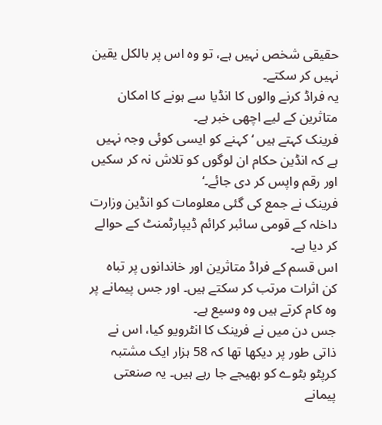حقیقی شخص نہیں ہے، تو وہ اس پر بالکل یقین نہیں کر سکتے۔
یہ فراڈ کرنے والوں کا انڈیا سے ہونے کا امکان متاثرین کے لیے اچھی خبر ہے۔
فرینک کہتے ہیں ‘کہنے کو ایسی کوئی وجہ نہیں ہے کہ انڈین حکام ان لوگوں کو تلاش نہ کر سکیں اور رقم واپس کر دی جائے۔‘
فرینک نے جمع کی گئی معلومات کو انڈین وزارت داخلہ کے قومی سائبر کرائم ڈیپارٹمنٹ کے حوالے کر دیا ہے۔
اس قسم کے فراڈ متاثرین اور خاندانوں پر تباہ کن اثرات مرتب کر سکتے ہیں۔ اور جس پیمانے پر وہ کام کرتے ہیں وہ وسیع ہے۔
جس دن میں نے فرینک کا انٹرویو کیا، اس نے ذاتی طور پر دیکھا تھا کہ 58 ہزار ایک مشتبہ کرپٹو بٹوے کو بھیجے جا رہے ہیں۔ یہ صنعتی پیمانے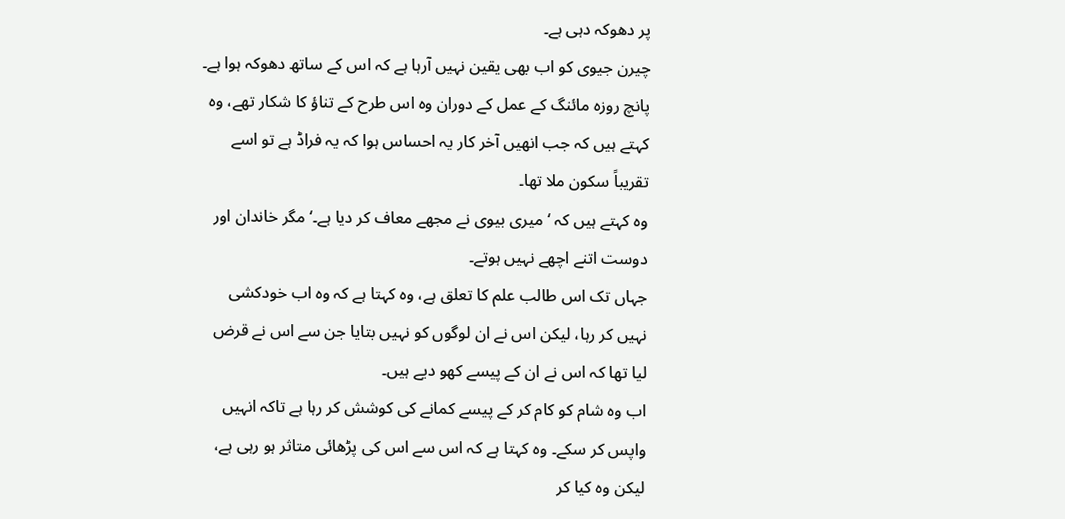پر دھوکہ دہی ہے۔
چیرن جیوی کو اب بھی یقین نہیں آرہا ہے کہ اس کے ساتھ دھوکہ ہوا ہے۔ پانچ روزہ مائنگ کے عمل کے دوران وہ اس طرح کے تناؤ کا شکار تھے، وہ کہتے ہیں کہ جب انھیں آخر کار یہ احساس ہوا کہ یہ فراڈ ہے تو اسے تقریباً سکون ملا تھا۔
وہ کہتے ہیں کہ ‘میری بیوی نے مجھے معاف کر دیا ہے۔‘ مگر خاندان اور دوست اتنے اچھے نہیں ہوتے۔
جہاں تک اس طالب علم کا تعلق ہے، وہ کہتا ہے کہ وہ اب خودکشی نہیں کر رہا، لیکن اس نے ان لوگوں کو نہیں بتایا جن سے اس نے قرض لیا تھا کہ اس نے ان کے پیسے کھو دیے ہیں۔
اب وہ شام کو کام کر کے پیسے کمانے کی کوشش کر رہا ہے تاکہ انہیں واپس کر سکے۔ وہ کہتا ہے کہ اس سے اس کی پڑھائی متاثر ہو رہی ہے، لیکن وہ کیا کر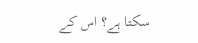سکتا ہے؟ اس کے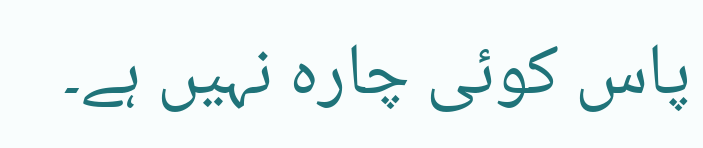پاس کوئی چارہ نہیں ہے۔